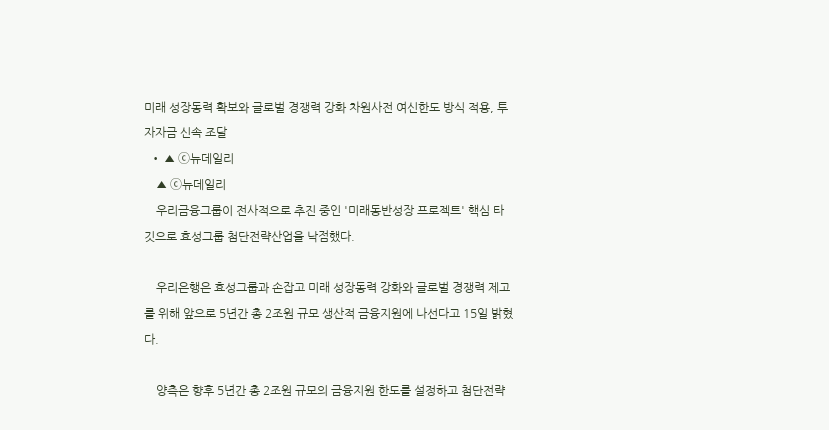미래 성장동력 확보와 글로벌 경쟁력 강화 차원사전 여신한도 방식 적용, 투자자금 신속 조달
  • ▲ ⓒ뉴데일리
    ▲ ⓒ뉴데일리
    우리금융그룹이 전사적으로 추진 중인 '미래동반성장 프로젝트' 핵심 타깃으로 효성그룹 첨단전략산업을 낙점했다.

    우리은행은 효성그룹과 손잡고 미래 성장동력 강화와 글로벌 경쟁력 제고를 위해 앞으로 5년간 총 2조원 규모 생산적 금융지원에 나선다고 15일 밝혔다.

    양측은 향후 5년간 총 2조원 규모의 금융지원 한도를 설정하고 첨단전략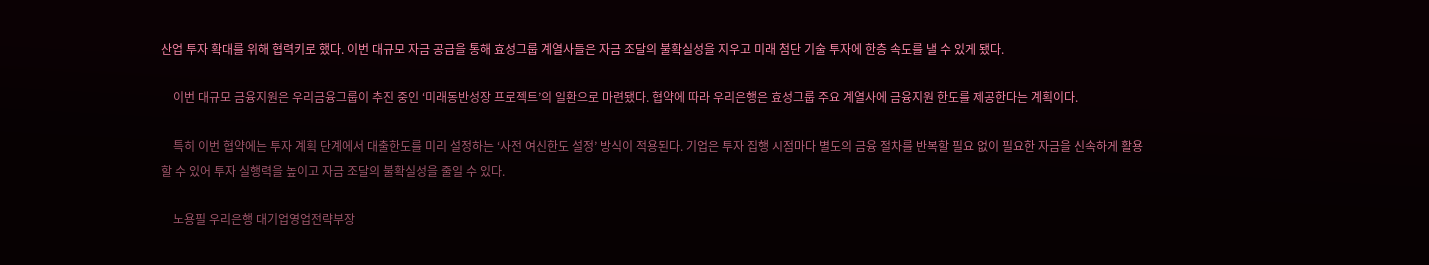산업 투자 확대를 위해 협력키로 했다. 이번 대규모 자금 공급을 통해 효성그룹 계열사들은 자금 조달의 불확실성을 지우고 미래 첨단 기술 투자에 한층 속도를 낼 수 있게 됐다.

    이번 대규모 금융지원은 우리금융그룹이 추진 중인 ‘미래동반성장 프로젝트’의 일환으로 마련됐다. 협약에 따라 우리은행은 효성그룹 주요 계열사에 금융지원 한도를 제공한다는 계획이다.

    특히 이번 협약에는 투자 계획 단계에서 대출한도를 미리 설정하는 ‘사전 여신한도 설정’ 방식이 적용된다. 기업은 투자 집행 시점마다 별도의 금융 절차를 반복할 필요 없이 필요한 자금을 신속하게 활용할 수 있어 투자 실행력을 높이고 자금 조달의 불확실성을 줄일 수 있다.

    노용필 우리은행 대기업영업전략부장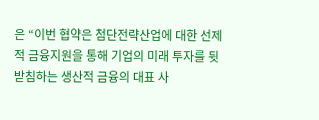은 “이번 협약은 첨단전략산업에 대한 선제적 금융지원을 통해 기업의 미래 투자를 뒷받침하는 생산적 금융의 대표 사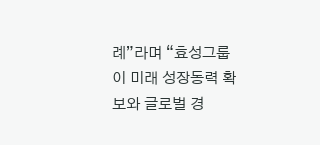례”라며 “효성그룹이 미래 성장동력 확보와 글로벌 경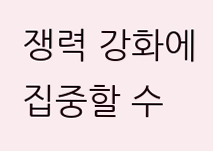쟁력 강화에 집중할 수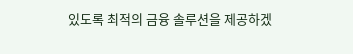있도록 최적의 금융 솔루션을 제공하겠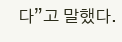다”고 말했다.